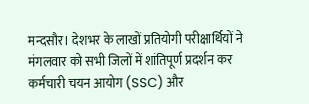मन्दसौर। देशभर के लाखों प्रतियोगी परीक्षार्थियों ने मंगलवार को सभी जिलों में शांतिपूर्ण प्रदर्शन कर कर्मचारी चयन आयोग (SSC) और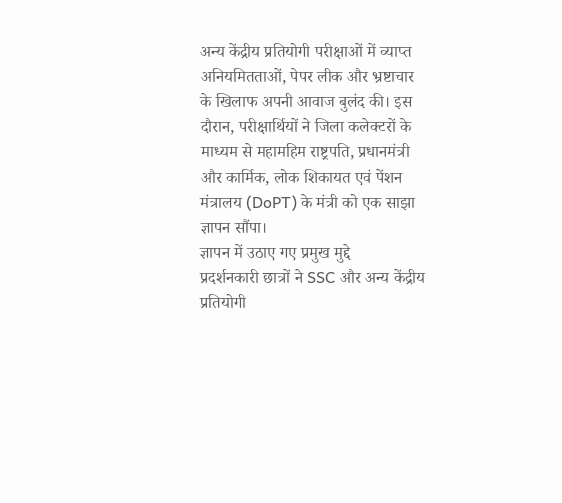अन्य केंद्रीय प्रतियोगी परीक्षाओं में व्याप्त अनियमितताओं, पेपर लीक और भ्रष्टाचार के खिलाफ अपनी आवाज बुलंद की। इस दौरान, परीक्षार्थियों ने जिला कलेक्टरों के माध्यम से महामहिम राष्ट्रपति, प्रधानमंत्री और कार्मिक, लोक शिकायत एवं पेंशन मंत्रालय (DoPT) के मंत्री को एक साझा ज्ञापन सौंपा।
ज्ञापन में उठाए गए प्रमुख मुद्दे
प्रदर्शनकारी छात्रों ने SSC और अन्य केंद्रीय प्रतियोगी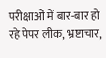परीक्षाओं में बार-बार हो रहे पेपर लीक, भ्रष्टाचार,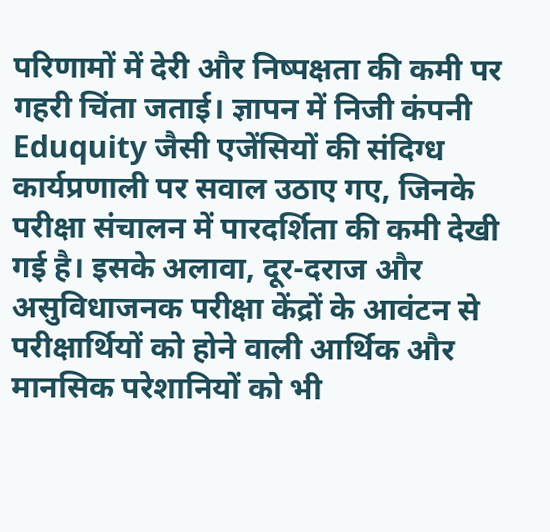परिणामों में देरी और निष्पक्षता की कमी पर गहरी चिंता जताई। ज्ञापन में निजी कंपनी Eduquity जैसी एजेंसियों की संदिग्ध कार्यप्रणाली पर सवाल उठाए गए, जिनके परीक्षा संचालन में पारदर्शिता की कमी देखी गई है। इसके अलावा, दूर-दराज और असुविधाजनक परीक्षा केंद्रों के आवंटन से परीक्षार्थियों को होने वाली आर्थिक और मानसिक परेशानियों को भी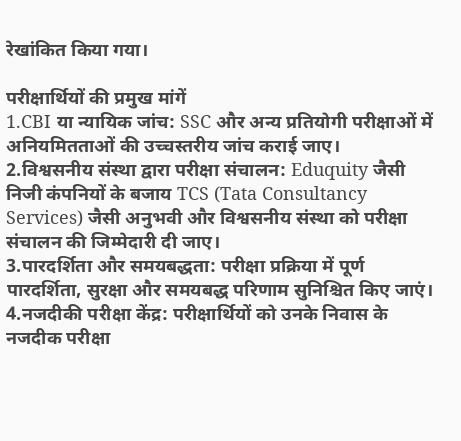रेखांकित किया गया।

परीक्षार्थियों की प्रमुख मांगें
1.CBI या न्यायिक जांच: SSC और अन्य प्रतियोगी परीक्षाओं में अनियमितताओं की उच्चस्तरीय जांच कराई जाए।
2.विश्वसनीय संस्था द्वारा परीक्षा संचालन: Eduquity जैसी निजी कंपनियों के बजाय TCS (Tata Consultancy Services) जैसी अनुभवी और विश्वसनीय संस्था को परीक्षा संचालन की जिम्मेदारी दी जाए।
3.पारदर्शिता और समयबद्धता: परीक्षा प्रक्रिया में पूर्ण पारदर्शिता, सुरक्षा और समयबद्ध परिणाम सुनिश्चित किए जाएं।
4.नजदीकी परीक्षा केंद्र: परीक्षार्थियों को उनके निवास के नजदीक परीक्षा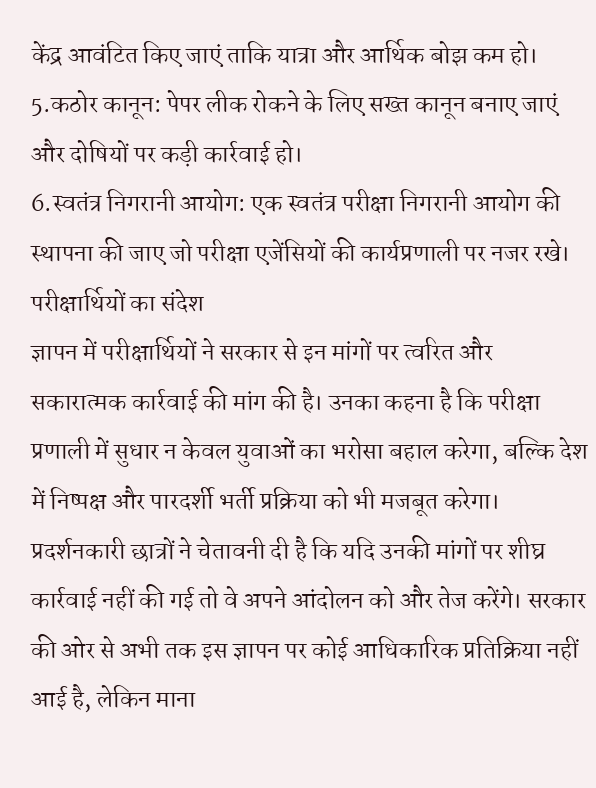केंद्र आवंटित किए जाएं ताकि यात्रा और आर्थिक बोझ कम हो।
5.कठोर कानून: पेपर लीक रोकने के लिए सख्त कानून बनाए जाएं और दोषियों पर कड़ी कार्रवाई हो।
6.स्वतंत्र निगरानी आयोग: एक स्वतंत्र परीक्षा निगरानी आयोग की स्थापना की जाए जो परीक्षा एजेंसियों की कार्यप्रणाली पर नजर रखे।
परीक्षार्थियों का संदेश
ज्ञापन में परीक्षार्थियों ने सरकार से इन मांगों पर त्वरित और सकारात्मक कार्रवाई की मांग की है। उनका कहना है कि परीक्षा प्रणाली में सुधार न केवल युवाओं का भरोसा बहाल करेगा, बल्कि देश में निष्पक्ष और पारदर्शी भर्ती प्रक्रिया को भी मजबूत करेगा।
प्रदर्शनकारी छात्रों ने चेतावनी दी है कि यदि उनकी मांगों पर शीघ्र कार्रवाई नहीं की गई तो वे अपने आंदोलन को और तेज करेंगे। सरकार की ओर से अभी तक इस ज्ञापन पर कोई आधिकारिक प्रतिक्रिया नहीं आई है, लेकिन माना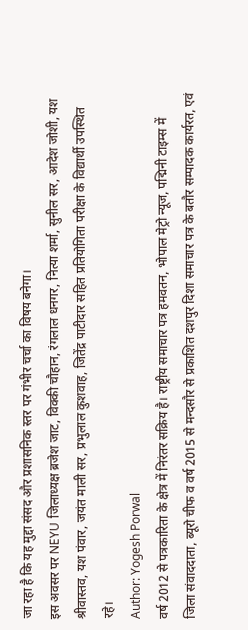जा रहा है कि यह मुद्दा संसद और प्रशासनिक स्तर पर गंभीर चर्चा का विषय बनेगा।
इस अवसर पर NEYU जिलाध्यक्ष ब्रजेश जाट, विक्की चौहान, रंगलाल धनगर, नित्या शर्मा, सुनील सर, आदेश जोशी, यश श्रीवास्तव, यश पंवार, जयंत माली सर, प्रभुलाल कुशवाह, जितेंद्र पाटीदार सहित प्रतियोगिता परीक्षा के विद्यार्थी उपस्थित रहे।
Author: Yogesh Porwal
वर्ष 2012 से पत्रकारिता के क्षेत्र में निरंतर सक्रिय है। राष्ट्रीय समाचार पत्र हमवतन, भोपाल मेट्रो न्यूज, पद्मिनी टाइम्स में जिला संवाददाता, ब्यूरो चीफ व वर्ष 2015 से मन्दसौर से प्रकाशित दशपुर दिशा समाचार पत्र के बतौर सम्पादक कार्यरत, एवं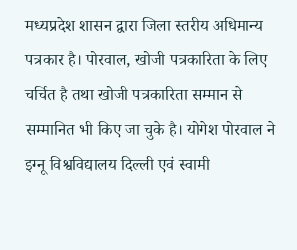मध्यप्रदेश शासन द्वारा जिला स्तरीय अधिमान्य पत्रकार है। पोरवाल, खोजी पत्रकारिता के लिए चर्चित है तथा खोजी पत्रकारिता सम्मान से सम्मानित भी किए जा चुके है। योगेश पोरवाल ने इग्नू विश्वविद्यालय दिल्ली एवं स्वामी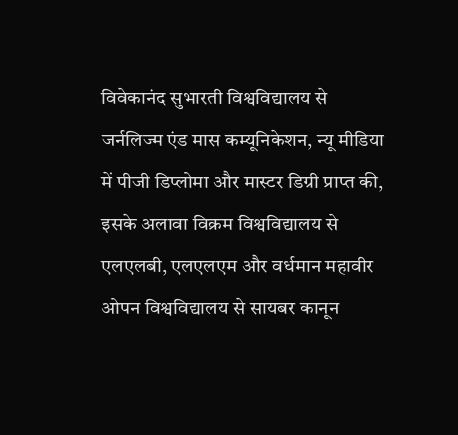विवेकानंद सुभारती विश्वविद्यालय से जर्नलिज्म एंड मास कम्यूनिकेशन, न्यू मीडिया में पीजी डिप्लोमा और मास्टर डिग्री प्राप्त की, इसके अलावा विक्रम विश्वविद्यालय से एलएलबी, एलएलएम और वर्धमान महावीर ओपन विश्वविद्यालय से सायबर कानून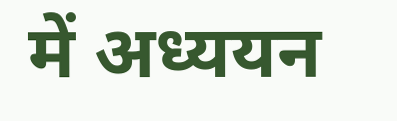में अध्ययन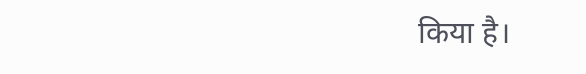किया है।